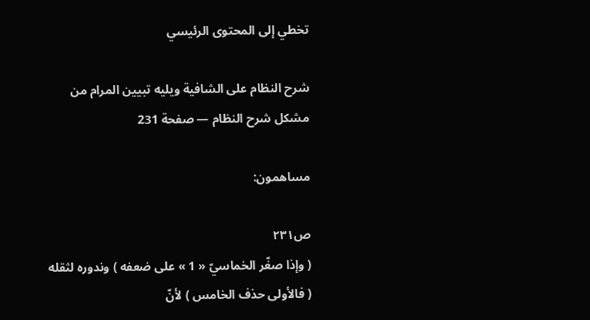تخطي إلى المحتوى الرئيسي

شرح النظام على الشافية ويليه تبيين المرام من مشكل شرح النظام — صفحة 231

مساهمون:

ص٢٣١
( وإذا صغّر الخماسيّ « 1 » على ضعفه ) وندوره لثقله ( فالأولى حذف الخامس ) لأنّ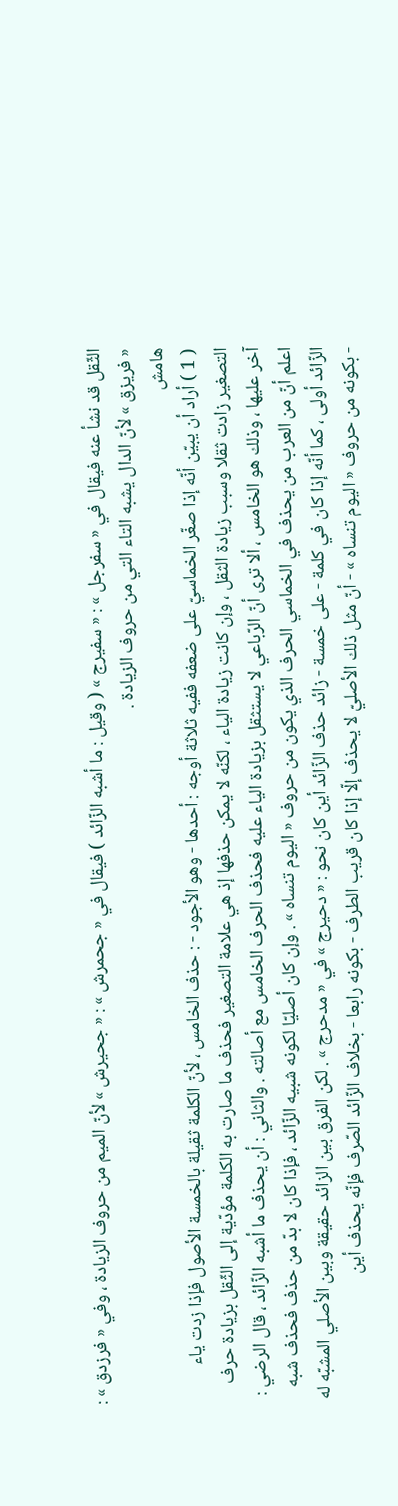الثّقل قد نشأ عنه فيقال في « سفرجل » : « سفيرج » ( وقيل : ما أشبه الزّائد ) فيقال في « جحمرش » : « جحيرش » لأنّ الميم من حروف الزيادة ، وفي « فرزدق » : « فريزق » لأنّ الدال يشبه التاء التي من حروف الزيادة .
هامش
( 1 ) أراد أن يبيّن أنّه إذا صغّر الخماسيّ على ضعفه ففيه ثلاثة أوجه : أحدها - وهو الأجود - : حذف الخامس ، لأنّ الكلمة ثقيلة بالخمسة الأصول فإذا زدت ياء التصغير زادت ثقلا وسبب زيادة الثقل ، وإن كانت زيادة الياء ، لكنّه لا يمكن حذفها إذ هي علامة التصغير فحذف ما صارت به الكلمة مؤدّية إلى الثّقل بزيادة حرف آخر عليها ، وذلك هو الخامس ، ألا ترى أنّ الرّباعي لا يستثقل بزيادة الياء عليه فحذف الحرف الخامس مع أصالته . والثاني : أن يحذف ما أشبه الزّائد ، قال الرضي : اعلم أنّ من العرب من يحذف في الخماسي الحرف الذي يكون من حروف « اليوم تنساه » . وإن كان أصليّا لكونه شبيه الزّائد ، فإذا كان لا بدّ من حذف فحذف شبه الزّائد أولى ، كما أنّه إذا كان في كلمة - على خمسة - زائد حذف الزّائد أين كان نحو : « دحيرج » في « مدحرج » . لكن الفرق بين الزائد حقيقة وبين الأصلي المشبّه له - بكونه من حروف « اليوم تنساه » - أنّ مثل ذلك الأصليّ لا يحذف إلّا إذا كان قريب الطرف - بكونه رابعا - بخلاف الزّائد الصّرف فإنّه يحذف أين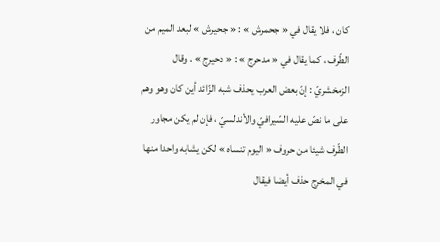كان ، فلا يقال في « جحمرش » : « جحيرش » لبعد الميم من الطّرف ، كما يقال في « مدحرج » : « دحيرج » . وقال الزمخشريّ : إنّ بعض العرب يحذف شبه الزّائد أين كان وهو وهم على ما نصّ عليه السّيرافيّ والأندلسيّ ، فإن لم يكن مجاور الطّرف شيئا من حروف « اليوم تنساه » لكن يشابه واحدا منها في المخرج حذف أيضا فيقال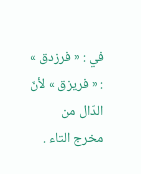في : « فرزدق » : « فريزق » لأنّ الدّال من مخرج التاء .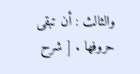والثالث : أن تبقى حروفها . [ شرح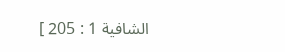الشافية 1 : 205 ]